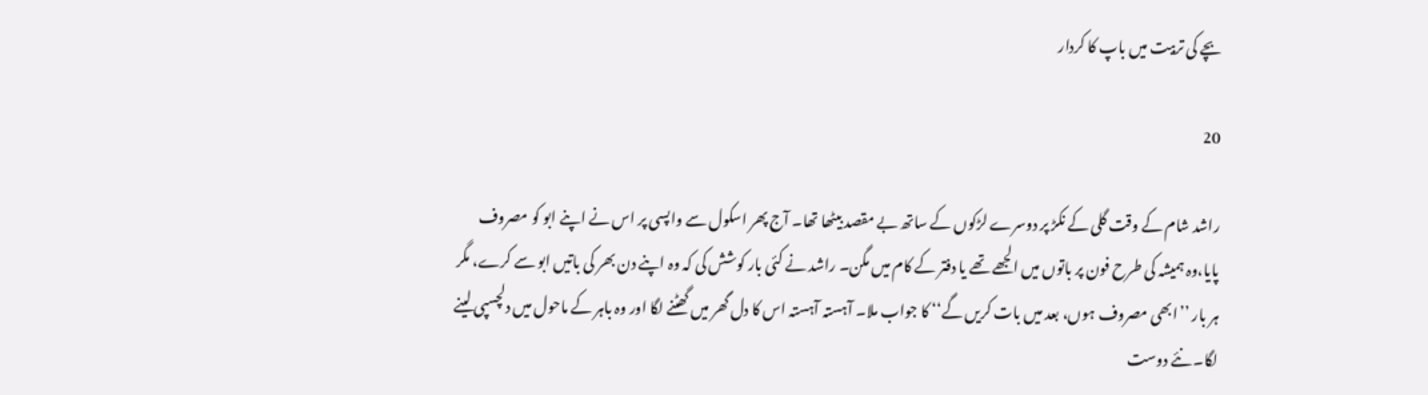بچے کی تربیت میں باپ کا کردار

20

راشد شام کے وقت گلی کے نکڑ پر دوسرے لڑکوں کے ساتھ بے مقصد بیٹھا تھا۔ آج پھر اسکول سے واپسی پر اس نے اپنے ابو کو مصروف پایا،وہ ہمیشہ کی طرح فون پر باتوں میں الجھے تھے یا دفتر کے کام میں مگن۔ راشد نے کئی بار کوشش کی کہ وہ اپنے دن بھر کی باتیں ابو سے کرے، مگر ہر بار ’’ابھی مصروف ہوں، بعد میں بات کریں گے‘‘ کا جواب ملا۔ آہستہ آہستہ اس کا دل گھر میں گھٹنے لگا اور وہ باہر کے ماحول میں دلچسپی لینے لگا۔ نئے دوست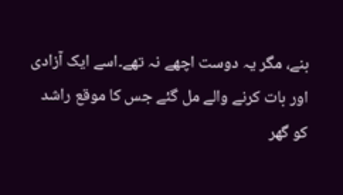بنے، مگر یہ دوست اچھے نہ تھے۔اسے ایک آزادی اور بات کرنے والے مل گئے جس کا موقع راشد کو گھر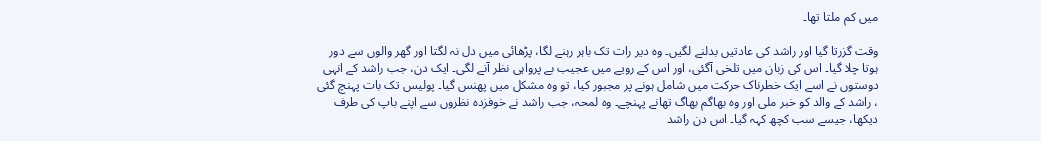میں کم ملتا تھا۔

وقت گزرتا گیا اور راشد کی عادتیں بدلنے لگیں۔ وہ دیر رات تک باہر رہنے لگا، پڑھائی میں دل نہ لگتا اور گھر والوں سے دور ہوتا چلا گیا۔ اس کی زبان میں تلخی آگئی، اور اس کے رویے میں عجیب بے پرواہی نظر آنے لگی۔ ایک دن، جب راشد کے انہی دوستوں نے اسے ایک خطرناک حرکت میں شامل ہونے پر مجبور کیا، تو وہ مشکل میں پھنس گیا۔ پولیس تک بات پہنچ گئی ، راشد کے والد کو خبر ملی اور وہ بھاگم بھاگ تھانے پہنچے۔ وہ لمحہ، جب راشد نے خوفزدہ نظروں سے اپنے باپ کی طرف دیکھا، جیسے سب کچھ کہہ گیا۔ اس دن راشد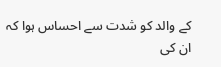کے والد کو شدت سے احساس ہوا کہ ان کی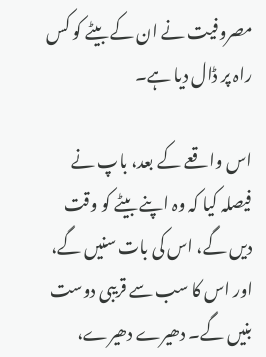مصروفیت نے ان کے بیٹے کو کس راہ پر ڈال دیا ہے۔

اس واقعے کے بعد، باپ نے فیصلہ کیا کہ وہ اپنے بیٹے کو وقت دیں گے، اس کی بات سنیں گے، اور اس کا سب سے قریبی دوست بنیں گے۔ دھیرے دھیرے،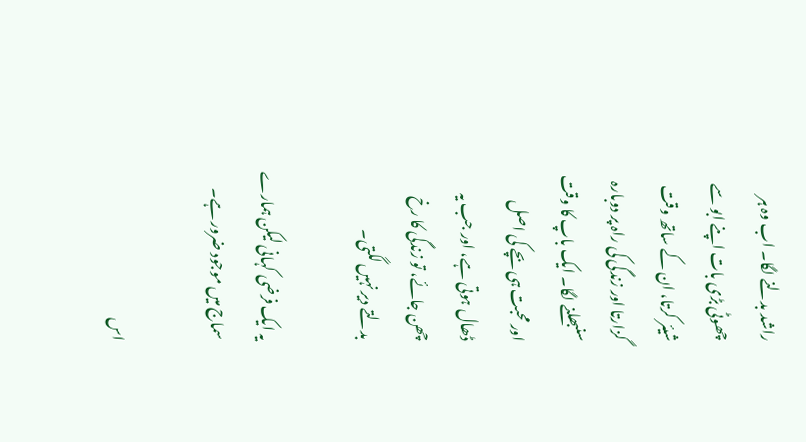راشد بدلنے لگا۔ اب وہ ہر چھوٹی بڑی بات اپنے ابو سے شیئر کرتا، ان کے ساتھ وقت گزارتا اور زندگی کی راہ پر دوبارہ سنبھلنے لگا۔ ایک باپ کا وقت اور محبت ہی بچے کی اصل ڈھال ہوتی ہے، اور جب یہ چھن جائے، تو زندگی کا رخ بدلتے دیر نہیں لگتی۔

یہ ایک فرضی کہانی لیکن ہمارے سماج میں موجود ضرور ہے۔

اس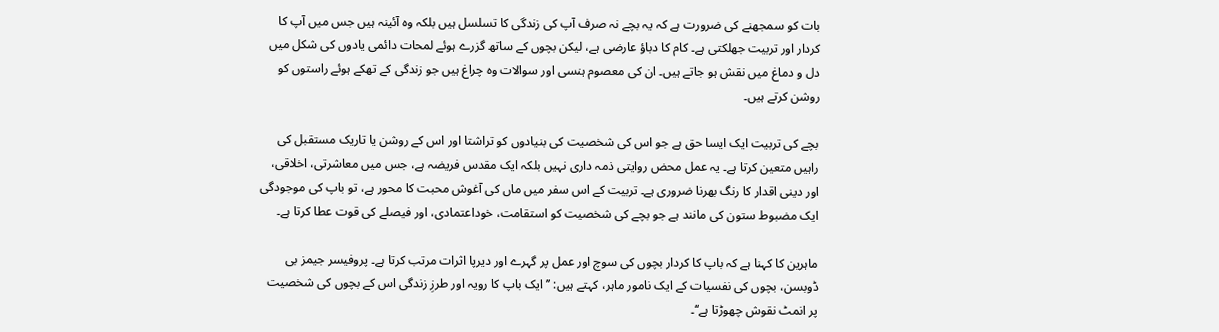بات کو سمجھنے کی ضرورت ہے کہ یہ بچے نہ صرف آپ کی زندگی کا تسلسل ہیں بلکہ وہ آئینہ ہیں جس میں آپ کا کردار اور تربیت جھلکتی ہے۔ کام کا دباؤ عارضی ہے، لیکن بچوں کے ساتھ گزرے ہوئے لمحات دائمی یادوں کی شکل میں دل و دماغ میں نقش ہو جاتے ہیں۔ ان کی معصوم ہنسی اور سوالات وہ چراغ ہیں جو زندگی کے تھکے ہوئے راستوں کو روشن کرتے ہیں۔

بچے کی تربیت ایک ایسا حق ہے جو اس کی شخصیت کی بنیادوں کو تراشتا اور اس کے روشن یا تاریک مستقبل کی راہیں متعین کرتا ہے۔ یہ عمل محض روایتی ذمہ داری نہیں بلکہ ایک مقدس فریضہ ہے، جس میں معاشرتی، اخلاقی، اور دینی اقدار کا رنگ بھرنا ضروری ہے۔ تربیت کے اس سفر میں ماں کی آغوش محبت کا محور ہے، تو باپ کی موجودگی ایک مضبوط ستون کی مانند ہے جو بچے کی شخصیت کو استقامت، خوداعتمادی، اور فیصلے کی قوت عطا کرتا ہے۔

ماہرین کا کہنا ہے کہ باپ کا کردار بچوں کی سوچ اور عمل پر گہرے اور دیرپا اثرات مرتب کرتا ہے۔ پروفیسر جیمز بی ڈوبسن، بچوں کی نفسیات کے ایک نامور ماہر، کہتے ہیں: ’’ایک باپ کا رویہ اور طرزِ زندگی اس کے بچوں کی شخصیت پر انمٹ نقوش چھوڑتا ہے‘‘۔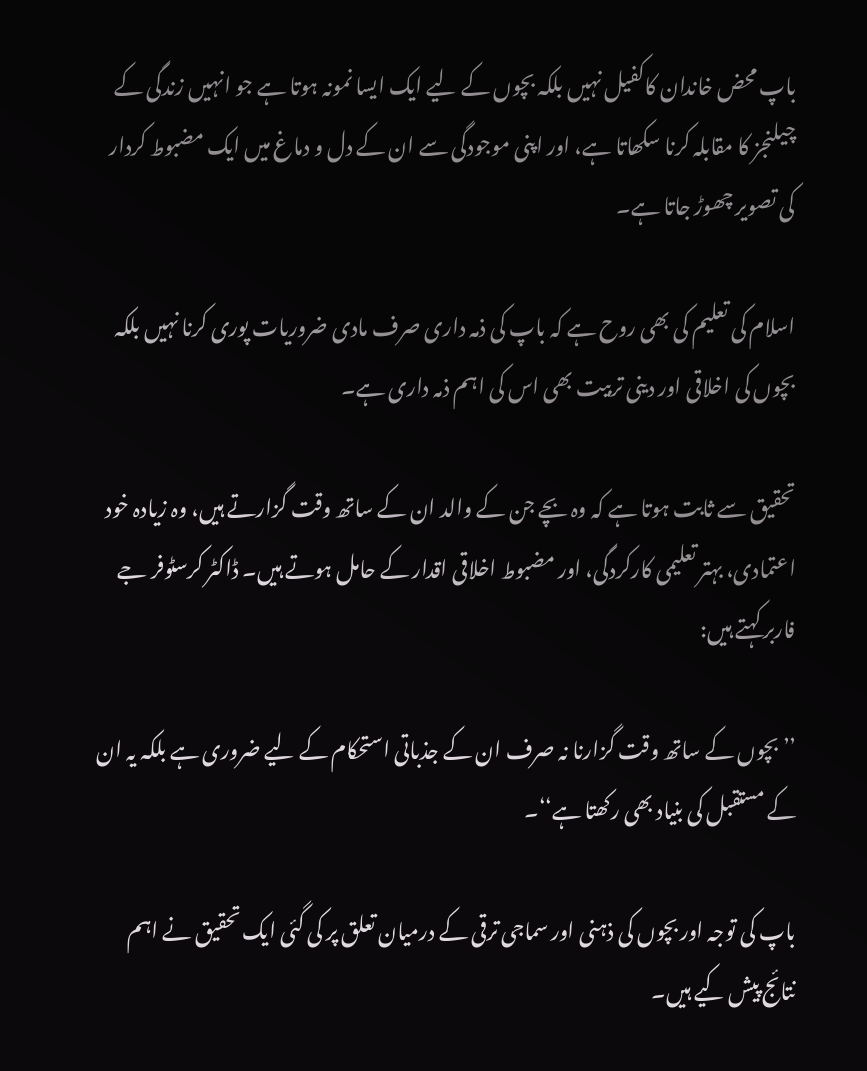باپ محض خاندان کاکفیل نہیں بلکہ بچوں کے لیے ایک ایسا نمونہ ہوتا ہے جو انہیں زندگی کے چیلنجز کا مقابلہ کرنا سکھاتا ہے، اور اپنی موجودگی سے ان کے دل و دماغ میں ایک مضبوط کردار کی تصویر چھوڑ جاتا ہے۔

اسلام کی تعلیم کی بھی روح ہے کہ باپ کی ذمہ داری صرف مادی ضروریات پوری کرنا نہیں بلکہ بچوں کی اخلاقی اور دینی تربیت بھی اس کی اہم ذمہ داری ہے۔

تحقیق سے ثابت ہوتا ہے کہ وہ بچے جن کے والد ان کے ساتھ وقت گزارتے ہیں، وہ زیادہ خود اعتمادی، بہتر تعلیمی کارکردگی، اور مضبوط اخلاقی اقدار کے حامل ہوتے ہیں۔ ڈاکٹر کرسٹوفر جے فاربر کہتے ہیں:

’’بچوں کے ساتھ وقت گزارنا نہ صرف ان کے جذباتی استحکام کے لیے ضروری ہے بلکہ یہ ان کے مستقبل کی بنیاد بھی رکھتا ہے‘‘۔

باپ کی توجہ اور بچوں کی ذہنی اور سماجی ترقی کے درمیان تعلق پر کی گئی ایک تحقیق نے اہم نتائج پیش کیے ہیں۔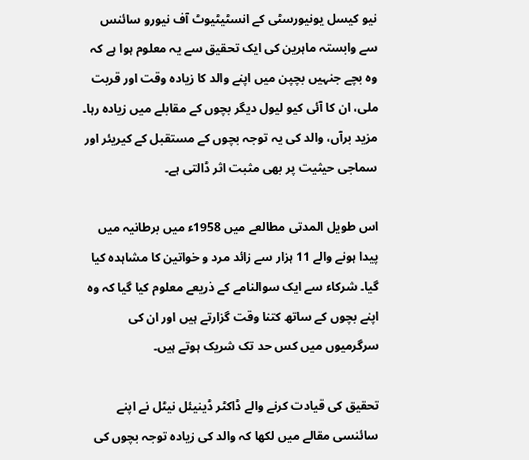نیو کیسل یونیورسٹی کے انسٹیٹیوٹ آف نیورو سائنس سے وابستہ ماہرین کی ایک تحقیق سے یہ معلوم ہوا ہے کہ وہ بچے جنہیں بچپن میں اپنے والد کا زیادہ وقت اور قربت ملی، ان کا آئی کیو لیول دیگر بچوں کے مقابلے میں زیادہ رہا۔ مزید برآں، والد کی یہ توجہ بچوں کے مستقبل کے کیریئر اور سماجی حیثیت پر بھی مثبت اثر ڈالتی ہے۔

اس طویل المدتی مطالعے میں 1958ء میں برطانیہ میں پیدا ہونے والے 11 ہزار سے زائد مرد و خواتین کا مشاہدہ کیا گیا۔ شرکاء سے ایک سوالنامے کے ذریعے معلوم کیا گیا کہ وہ اپنے بچوں کے ساتھ کتنا وقت گزارتے ہیں اور ان کی سرگرمیوں میں کس حد تک شریک ہوتے ہیں۔

تحقیق کی قیادت کرنے والے ڈاکٹر ڈینیئل نیٹل نے اپنے سائنسی مقالے میں لکھا کہ والد کی زیادہ توجہ بچوں کی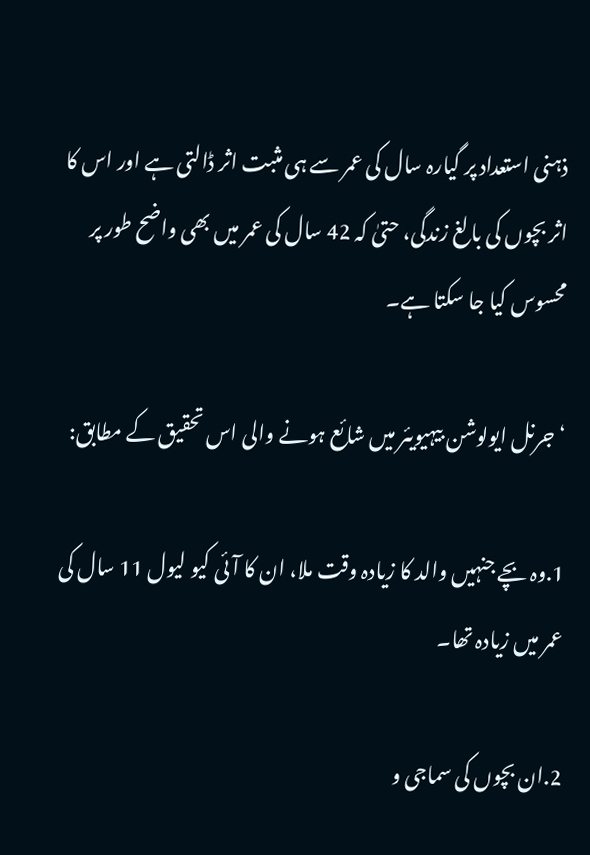ذہنی استعداد پر گیارہ سال کی عمر سے ہی مثبت اثر ڈالتی ہے اور اس کا اثر بچوں کی بالغ زندگی، حتیٰ کہ 42 سال کی عمر میں بھی واضح طور پر محسوس کیا جا سکتا ہے۔

‘جرنل ایولوشن بیہیویئر میں شائع ہونے والی اس تحقیق کے مطابق:

1.وہ بچے جنہیں والد کا زیادہ وقت ملا، ان کا آئی کیو لیول 11 سال کی عمر میں زیادہ تھا۔

2.ان بچوں کی سماجی و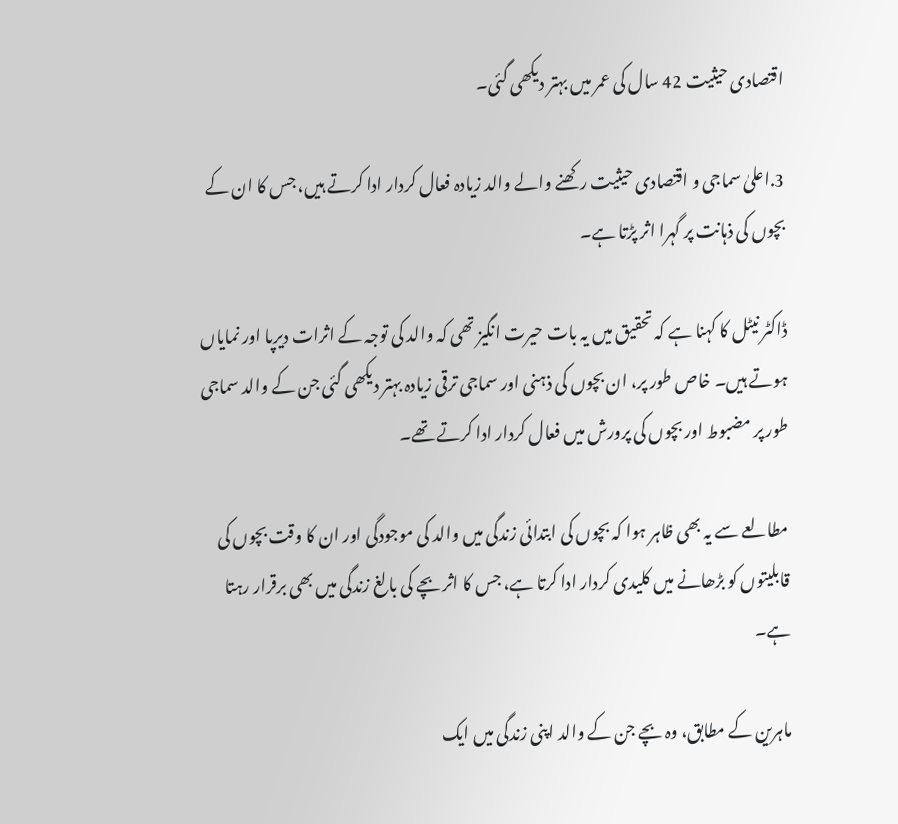اقتصادی حیثیت 42 سال کی عمر میں بہتر دیکھی گئی۔

3.اعلیٰ سماجی و اقتصادی حیثیت رکھنے والے والد زیادہ فعال کردار ادا کرتے ہیں، جس کا ان کے بچوں کی ذہانت پر گہرا اثر پڑتا ہے۔

ڈاکٹر نیٹل کا کہنا ہے کہ تحقیق میں یہ بات حیرت انگیز تھی کہ والد کی توجہ کے اثرات دیرپا اور نمایاں ہوتے ہیں۔ خاص طور پر، ان بچوں کی ذہنی اور سماجی ترقی زیادہ بہتر دیکھی گئی جن کے والد سماجی طور پر مضبوط اور بچوں کی پرورش میں فعال کردار ادا کرتے تھے۔

مطالعے سے یہ بھی ظاہر ہوا کہ بچوں کی ابتدائی زندگی میں والد کی موجودگی اور ان کا وقت بچوں کی قابلیتوں کو بڑھانے میں کلیدی کردار ادا کرتا ہے، جس کا اثر بچے کی بالغ زندگی میں بھی برقرار رہتا ہے۔

ماہرین کے مطابق، وہ بچے جن کے والد اپنی زندگی میں ایک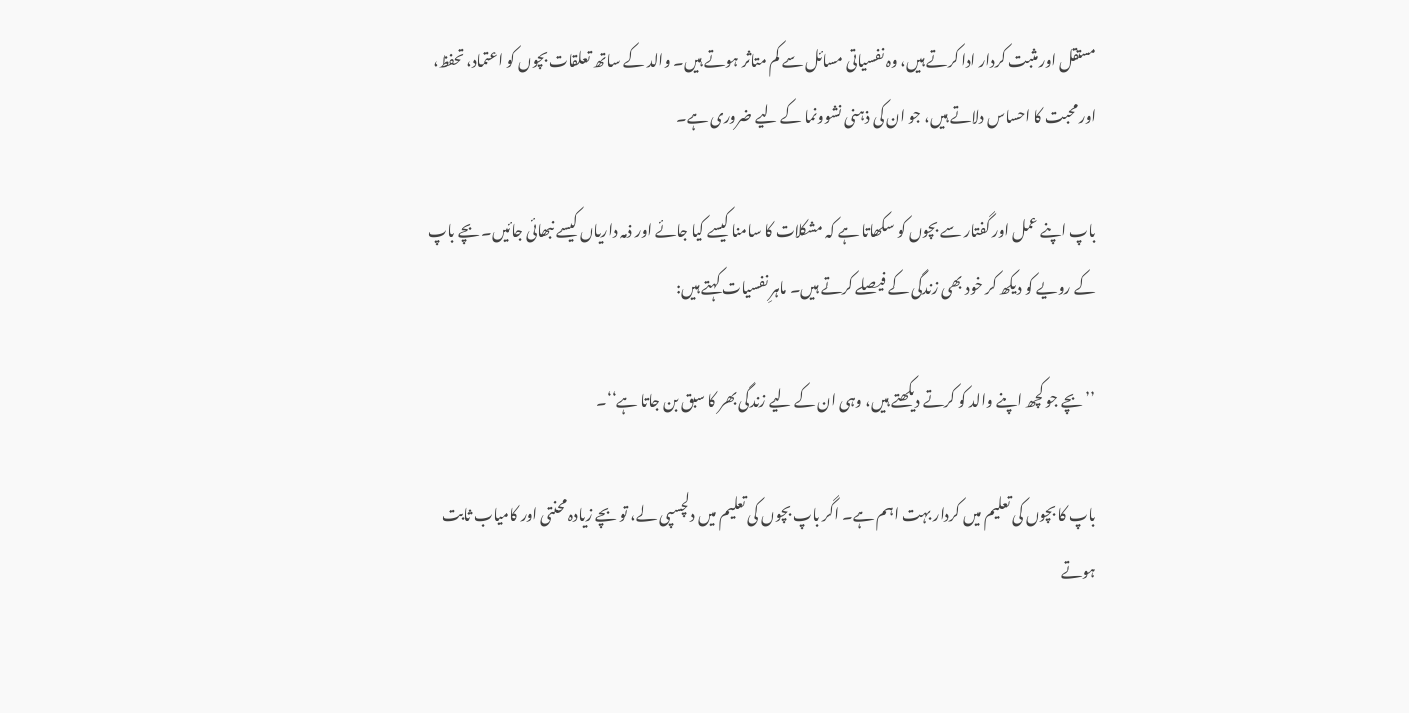مستقل اور مثبت کردار ادا کرتے ہیں، وہ نفسیاتی مسائل سے کم متاثر ہوتے ہیں۔ والد کے ساتھ تعلقات بچوں کو اعتماد، تحفظ، اور محبت کا احساس دلاتے ہیں، جو ان کی ذہنی نشوونما کے لیے ضروری ہے۔

باپ اپنے عمل اور گفتار سے بچوں کو سکھاتا ہے کہ مشکلات کا سامنا کیسے کیا جائے اور ذمہ داریاں کیسے نبھائی جائیں۔ بچے باپ کے رویے کو دیکھ کر خود بھی زندگی کے فیصلے کرتے ہیں۔ ماہرِ نفسیات کہتے ہیں:

’’بچے جو کچھ اپنے والد کو کرتے دیکھتے ہیں، وہی ان کے لیے زندگی بھر کا سبق بن جاتا ہے‘‘۔

باپ کا بچوں کی تعلیم میں کردار بہت اہم ہے۔ اگر باپ بچوں کی تعلیم میں دلچسپی لے، تو بچے زیادہ محنتی اور کامیاب ثابت ہوتے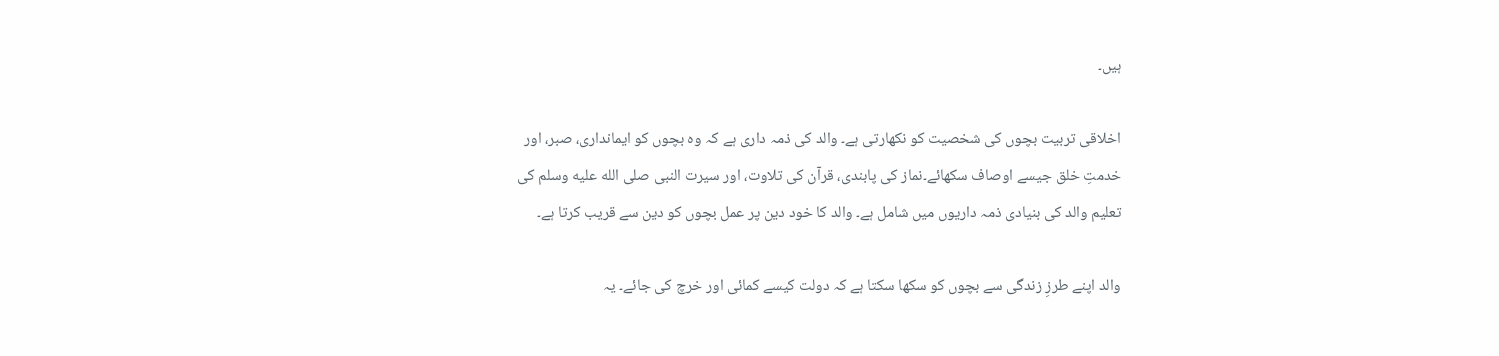ہیں۔

اخلاقی تربیت بچوں کی شخصیت کو نکھارتی ہے۔ والد کی ذمہ داری ہے کہ وہ بچوں کو ایمانداری، صبر، اور خدمتِ خلق جیسے اوصاف سکھائے۔نماز کی پابندی، قرآن کی تلاوت، اور سیرت النبی صلى الله عليه وسلم کی تعلیم والد کی بنیادی ذمہ داریوں میں شامل ہے۔ والد کا خود دین پر عمل بچوں کو دین سے قریب کرتا ہے۔

والد اپنے طرزِ زندگی سے بچوں کو سکھا سکتا ہے کہ دولت کیسے کمائی اور خرچ کی جائے۔ یہ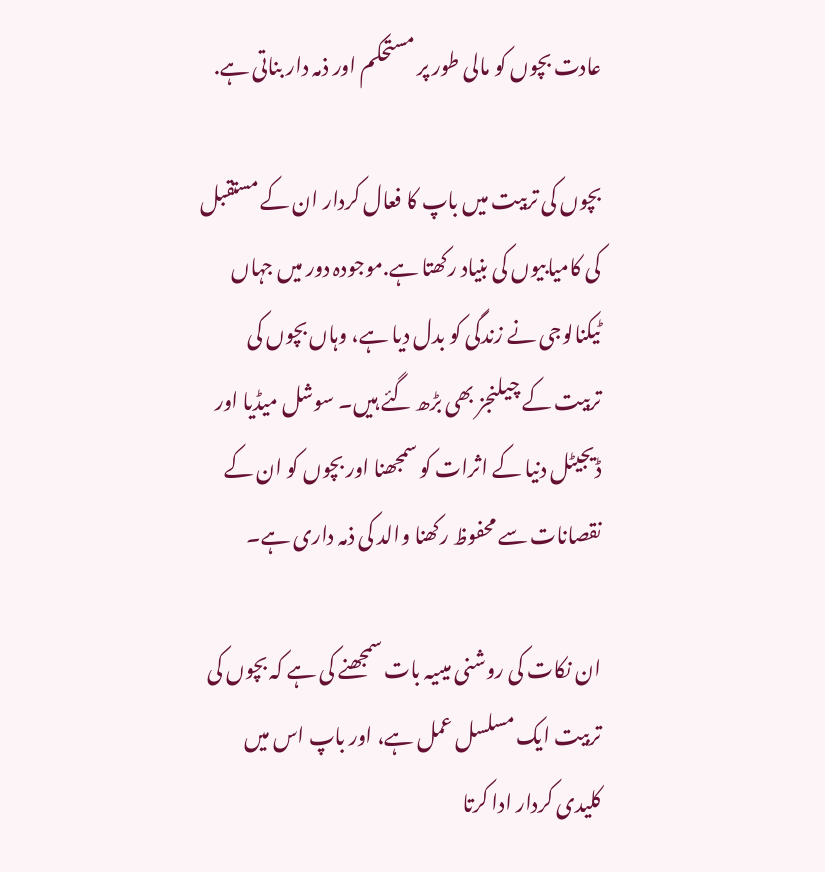عادت بچوں کو مالی طور پر مستحکم اور ذمہ دار بناتی ہے.

بچوں کی تربیت میں باپ کا فعال کردار ان کے مستقبل کی کامیابیوں کی بنیاد رکھتا ہے.موجودہ دور میں جہاں ٹیکنالوجی نے زندگی کو بدل دیا ہے، وہاں بچوں کی تربیت کے چیلنجز بھی بڑھ گئے ہیں۔ سوشل میڈیا اور ڈیجیٹل دنیا کے اثرات کو سمجھنا اور بچوں کو ان کے نقصانات سے محفوظ رکھنا والد کی ذمہ داری ہے۔

ان نکات کی روشنی میںیہ بات سمجھنے کی ہے کہ بچوں کی تربیت ایک مسلسل عمل ہے، اور باپ اس میں کلیدی کردار ادا کرتا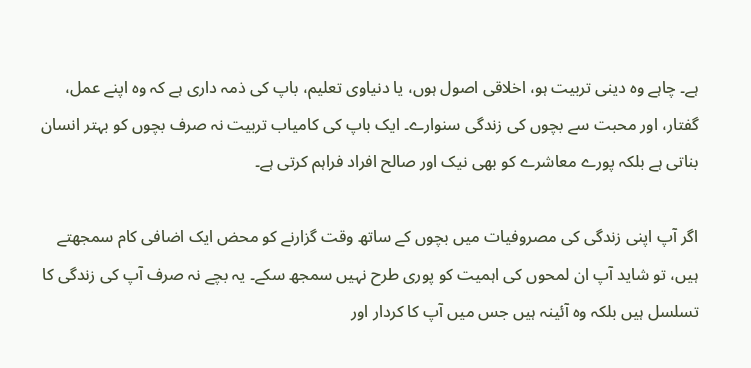ہے۔ چاہے وہ دینی تربیت ہو، اخلاقی اصول ہوں، یا دنیاوی تعلیم، باپ کی ذمہ داری ہے کہ وہ اپنے عمل، گفتار، اور محبت سے بچوں کی زندگی سنوارے۔ ایک باپ کی کامیاب تربیت نہ صرف بچوں کو بہتر انسان بناتی ہے بلکہ پورے معاشرے کو بھی نیک اور صالح افراد فراہم کرتی ہے۔

اگر آپ اپنی زندگی کی مصروفیات میں بچوں کے ساتھ وقت گزارنے کو محض ایک اضافی کام سمجھتے ہیں، تو شاید آپ ان لمحوں کی اہمیت کو پوری طرح نہیں سمجھ سکے۔ یہ بچے نہ صرف آپ کی زندگی کا تسلسل ہیں بلکہ وہ آئینہ ہیں جس میں آپ کا کردار اور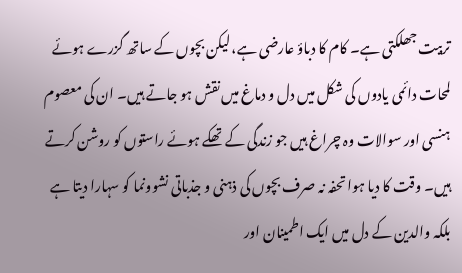تربیت جھلکتی ہے۔ کام کا دباؤ عارضی ہے، لیکن بچوں کے ساتھ گزرے ہوئے لمحات دائمی یادوں کی شکل میں دل و دماغ میں نقش ہو جاتے ہیں۔ ان کی معصوم ہنسی اور سوالات وہ چراغ ہیں جو زندگی کے تھکے ہوئے راستوں کو روشن کرتے ہیں۔ وقت کا دیا ہوا تحفہ نہ صرف بچوں کی ذہنی و جذباتی نشوونما کو سہارا دیتا ہے بلکہ والدین کے دل میں ایک اطمینان اور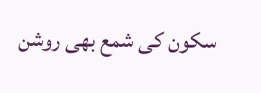سکون کی شمع بھی روشن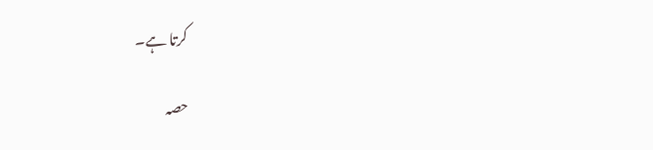کرتا ہے۔

حصہ